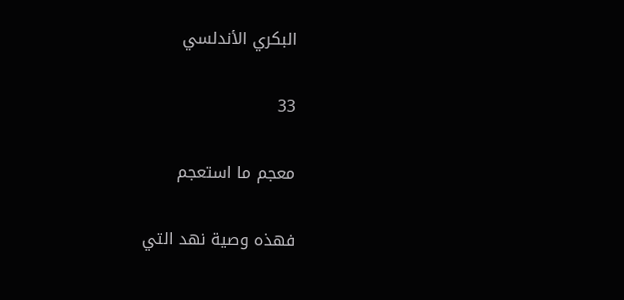البكري الأندلسي

33

معجم ما استعجم

فهذه وصية نهد التي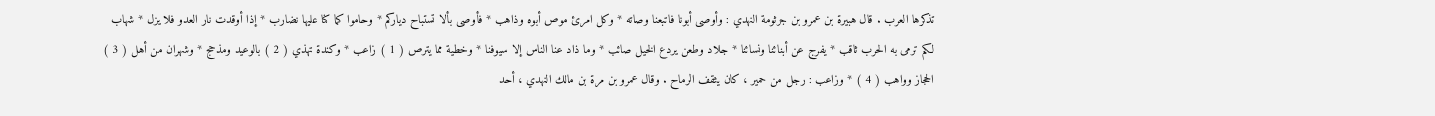تذكرها العرب . قال هبيرة بن عمرو بن جرثومة النهدي : وأوصى أبونا فاتبعنا وصاته * وكل امرئ موص أبوه وذاهب * فأوصى بألا تستباح دياركم * وحاموا كما كنا عليها نضارب * إذا أوقدت نار العدو فلا يزل * شهاب لكم ترمى به الحرب ثاقب * يفرج عن أبنائنا ونسائنا * جلاد وطعن يردع الخيل صائب * وما ذاد عنا الناس إلا سيوفنا * وخطية مما يترص ( 1 ) زاعب * وكندة تهذي ( 2 ) بالوعيد ومذحج * وشهران من أهل ( 3 ) الحجاز وواهب ( 4 ) * وزاعب : رجل من حمير ، كان يثقف الرماح . وقال عمرو بن مرة بن مالك النهدي ، أحد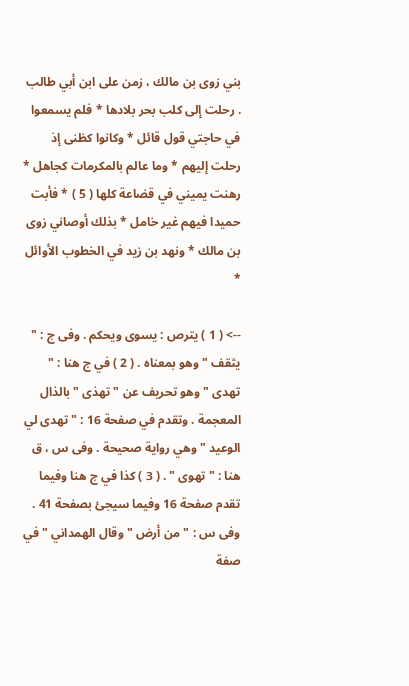بني زوى بن مالك ، زمن على ابن أبي طالب . رحلت إلى كلب بحر بلادها * فلم يسمعوا في حاجتي قول قائل * وكانوا كظنى إذ رحلت إليهم * وما عالم بالمكرمات كجاهل * رهنت يميني في قضاعة كلها ( 5 ) * فأبت حميدا فيهم غير خامل * بذلك أوصاني زوى بن مالك * ونهد بن زيد في الخطوب الأوائل *

--> ( 1 ) يترص : يسوى ويحكم . وفى ج : " يثقف " وهو بمعناه . ( 2 ) في ج هنا : " تهدى " وهو تحريف عن " تهذى " بالذال المعجمة . وتقدم في صفحة 16 : " تهدى لي الوعيد " وهي رواية صحيحة . وفى س ، ق هنا : " تهوى " . ( 3 ) كذا في ج هنا وفيما تقدم صفحة 16 وفيما سيجئ بصفحة 41 . وفى س : " من أرض " وقال الهمداني " في صفة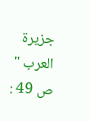جزيرة العرب " ص 49 :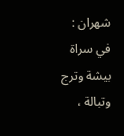شهران : في سراة بيشة وترج وتبالة ،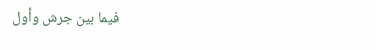فيما بين جرش وأول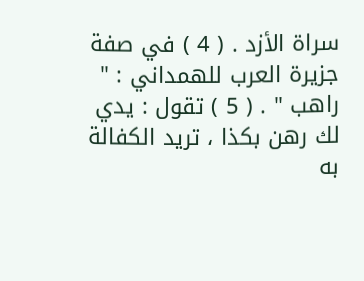سراة الأزد . ( 4 ) في صفة جزيرة العرب للهمداني : " راهب " . ( 5 ) تقول : يدي لك رهن بكذا ، تريد الكفالة به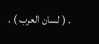. ( لسان العرب ) .